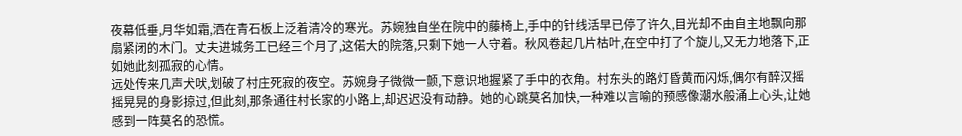夜幕低垂,月华如霜,洒在青石板上泛着清冷的寒光。苏婉独自坐在院中的藤椅上,手中的针线活早已停了许久,目光却不由自主地飘向那扇紧闭的木门。丈夫进城务工已经三个月了,这偌大的院落,只剩下她一人守着。秋风卷起几片枯叶,在空中打了个旋儿,又无力地落下,正如她此刻孤寂的心情。
远处传来几声犬吠,划破了村庄死寂的夜空。苏婉身子微微一颤,下意识地握紧了手中的衣角。村东头的路灯昏黄而闪烁,偶尔有醉汉摇摇晃晃的身影掠过,但此刻,那条通往村长家的小路上,却迟迟没有动静。她的心跳莫名加快,一种难以言喻的预感像潮水般涌上心头,让她感到一阵莫名的恐慌。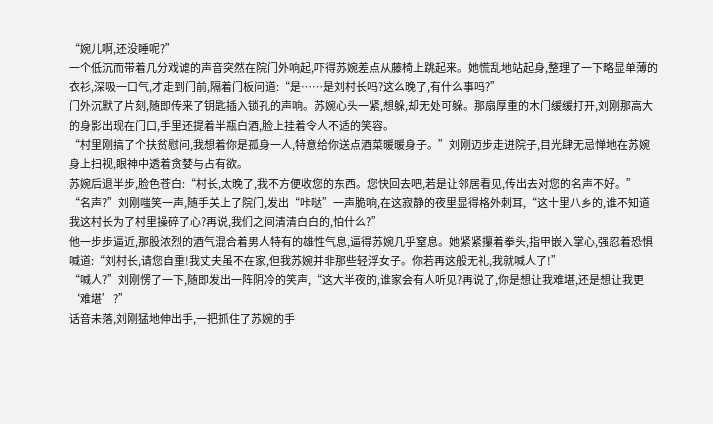“婉儿啊,还没睡呢?”
一个低沉而带着几分戏谑的声音突然在院门外响起,吓得苏婉差点从藤椅上跳起来。她慌乱地站起身,整理了一下略显单薄的衣衫,深吸一口气,才走到门前,隔着门板问道:“是……是刘村长吗?这么晚了,有什么事吗?”
门外沉默了片刻,随即传来了钥匙插入锁孔的声响。苏婉心头一紧,想躲,却无处可躲。那扇厚重的木门缓缓打开,刘刚那高大的身影出现在门口,手里还提着半瓶白酒,脸上挂着令人不适的笑容。
“村里刚搞了个扶贫慰问,我想着你是孤身一人,特意给你送点酒菜暖暖身子。”刘刚迈步走进院子,目光肆无忌惮地在苏婉身上扫视,眼神中透着贪婪与占有欲。
苏婉后退半步,脸色苍白:“村长,太晚了,我不方便收您的东西。您快回去吧,若是让邻居看见,传出去对您的名声不好。”
“名声?”刘刚嗤笑一声,随手关上了院门,发出“咔哒”一声脆响,在这寂静的夜里显得格外刺耳,“这十里八乡的,谁不知道我这村长为了村里操碎了心?再说,我们之间清清白白的,怕什么?”
他一步步逼近,那股浓烈的酒气混合着男人特有的雄性气息,逼得苏婉几乎窒息。她紧紧攥着拳头,指甲嵌入掌心,强忍着恐惧喊道:“刘村长,请您自重!我丈夫虽不在家,但我苏婉并非那些轻浮女子。你若再这般无礼,我就喊人了!”
“喊人?”刘刚愣了一下,随即发出一阵阴冷的笑声,“这大半夜的,谁家会有人听见?再说了,你是想让我难堪,还是想让我更‘难堪’?”
话音未落,刘刚猛地伸出手,一把抓住了苏婉的手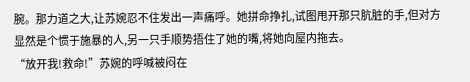腕。那力道之大,让苏婉忍不住发出一声痛呼。她拼命挣扎,试图甩开那只肮脏的手,但对方显然是个惯于施暴的人,另一只手顺势捂住了她的嘴,将她向屋内拖去。
“放开我!救命!”苏婉的呼喊被闷在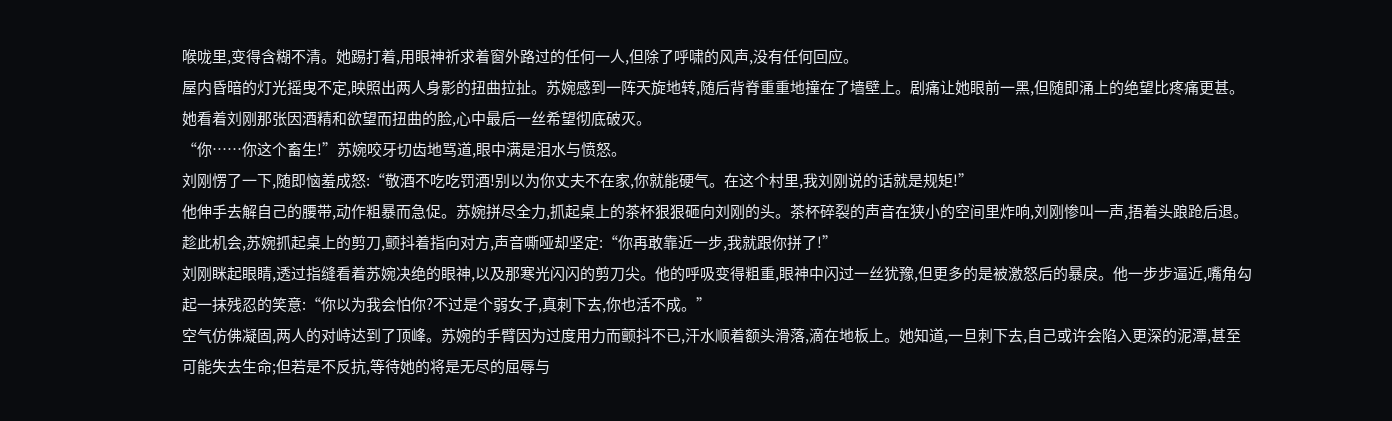喉咙里,变得含糊不清。她踢打着,用眼神祈求着窗外路过的任何一人,但除了呼啸的风声,没有任何回应。
屋内昏暗的灯光摇曳不定,映照出两人身影的扭曲拉扯。苏婉感到一阵天旋地转,随后背脊重重地撞在了墙壁上。剧痛让她眼前一黑,但随即涌上的绝望比疼痛更甚。她看着刘刚那张因酒精和欲望而扭曲的脸,心中最后一丝希望彻底破灭。
“你……你这个畜生!”苏婉咬牙切齿地骂道,眼中满是泪水与愤怒。
刘刚愣了一下,随即恼羞成怒:“敬酒不吃吃罚酒!别以为你丈夫不在家,你就能硬气。在这个村里,我刘刚说的话就是规矩!”
他伸手去解自己的腰带,动作粗暴而急促。苏婉拼尽全力,抓起桌上的茶杯狠狠砸向刘刚的头。茶杯碎裂的声音在狭小的空间里炸响,刘刚惨叫一声,捂着头踉跄后退。趁此机会,苏婉抓起桌上的剪刀,颤抖着指向对方,声音嘶哑却坚定:“你再敢靠近一步,我就跟你拼了!”
刘刚眯起眼睛,透过指缝看着苏婉决绝的眼神,以及那寒光闪闪的剪刀尖。他的呼吸变得粗重,眼神中闪过一丝犹豫,但更多的是被激怒后的暴戾。他一步步逼近,嘴角勾起一抹残忍的笑意:“你以为我会怕你?不过是个弱女子,真刺下去,你也活不成。”
空气仿佛凝固,两人的对峙达到了顶峰。苏婉的手臂因为过度用力而颤抖不已,汗水顺着额头滑落,滴在地板上。她知道,一旦刺下去,自己或许会陷入更深的泥潭,甚至可能失去生命;但若是不反抗,等待她的将是无尽的屈辱与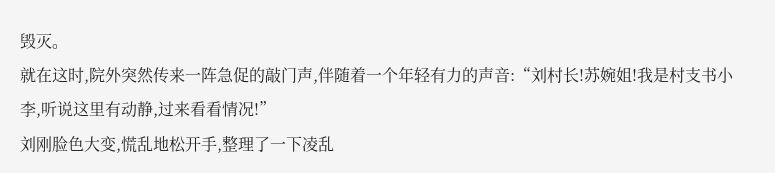毁灭。
就在这时,院外突然传来一阵急促的敲门声,伴随着一个年轻有力的声音:“刘村长!苏婉姐!我是村支书小李,听说这里有动静,过来看看情况!”
刘刚脸色大变,慌乱地松开手,整理了一下凌乱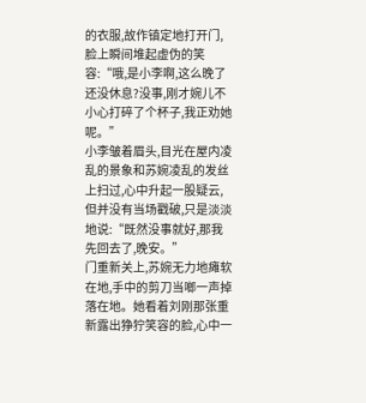的衣服,故作镇定地打开门,脸上瞬间堆起虚伪的笑容:“哦,是小李啊,这么晚了还没休息?没事,刚才婉儿不小心打碎了个杯子,我正劝她呢。”
小李皱着眉头,目光在屋内凌乱的景象和苏婉凌乱的发丝上扫过,心中升起一股疑云,但并没有当场戳破,只是淡淡地说:“既然没事就好,那我先回去了,晚安。”
门重新关上,苏婉无力地瘫软在地,手中的剪刀当啷一声掉落在地。她看着刘刚那张重新露出狰狞笑容的脸,心中一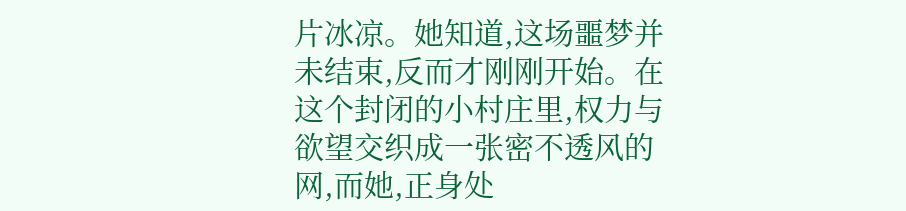片冰凉。她知道,这场噩梦并未结束,反而才刚刚开始。在这个封闭的小村庄里,权力与欲望交织成一张密不透风的网,而她,正身处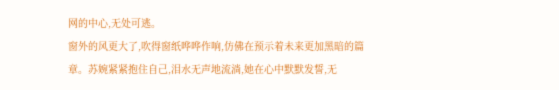网的中心,无处可逃。
窗外的风更大了,吹得窗纸哗哗作响,仿佛在预示着未来更加黑暗的篇章。苏婉紧紧抱住自己,泪水无声地流淌,她在心中默默发誓,无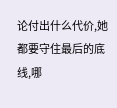论付出什么代价,她都要守住最后的底线,哪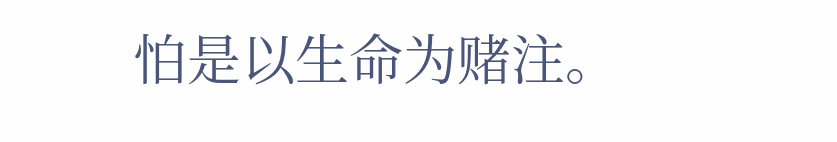怕是以生命为赌注。